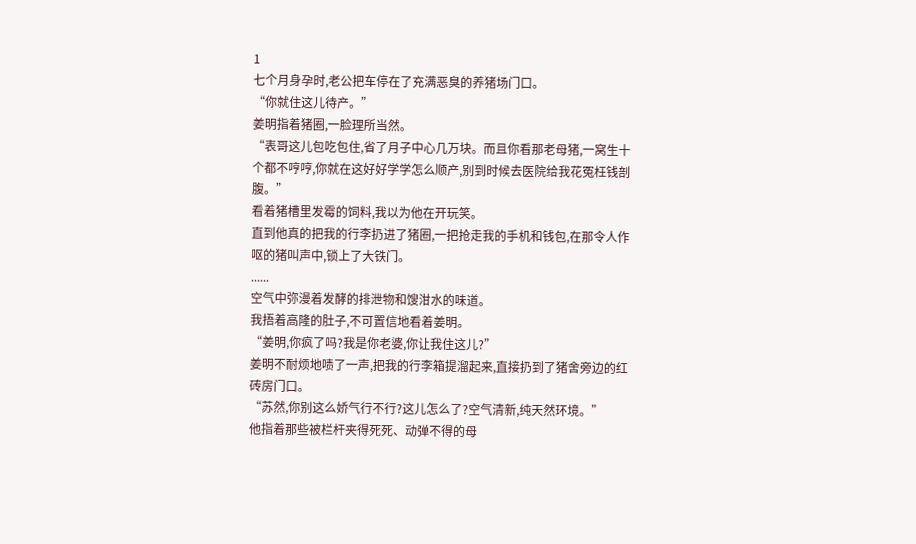1
七个月身孕时,老公把车停在了充满恶臭的养猪场门口。
“你就住这儿待产。”
姜明指着猪圈,一脸理所当然。
“表哥这儿包吃包住,省了月子中心几万块。而且你看那老母猪,一窝生十个都不哼哼,你就在这好好学学怎么顺产,别到时候去医院给我花冤枉钱剖腹。”
看着猪槽里发霉的饲料,我以为他在开玩笑。
直到他真的把我的行李扔进了猪圈,一把抢走我的手机和钱包,在那令人作呕的猪叫声中,锁上了大铁门。
......
空气中弥漫着发酵的排泄物和馊泔水的味道。
我捂着高隆的肚子,不可置信地看着姜明。
“姜明,你疯了吗?我是你老婆,你让我住这儿?”
姜明不耐烦地啧了一声,把我的行李箱提溜起来,直接扔到了猪舍旁边的红砖房门口。
“苏然,你别这么娇气行不行?这儿怎么了?空气清新,纯天然环境。”
他指着那些被栏杆夹得死死、动弹不得的母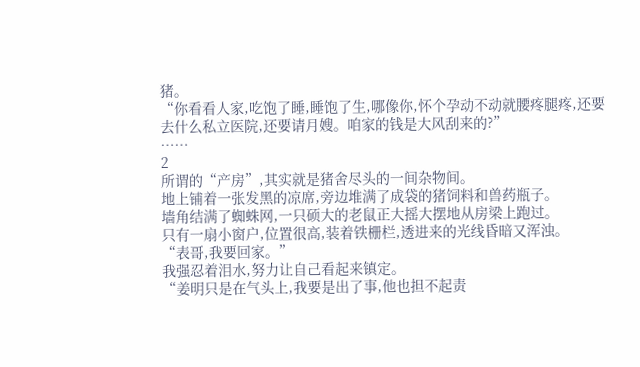猪。
“你看看人家,吃饱了睡,睡饱了生,哪像你,怀个孕动不动就腰疼腿疼,还要去什么私立医院,还要请月嫂。咱家的钱是大风刮来的?”
……
2
所谓的“产房”,其实就是猪舍尽头的一间杂物间。
地上铺着一张发黑的凉席,旁边堆满了成袋的猪饲料和兽药瓶子。
墙角结满了蜘蛛网,一只硕大的老鼠正大摇大摆地从房梁上跑过。
只有一扇小窗户,位置很高,装着铁栅栏,透进来的光线昏暗又浑浊。
“表哥,我要回家。”
我强忍着泪水,努力让自己看起来镇定。
“姜明只是在气头上,我要是出了事,他也担不起责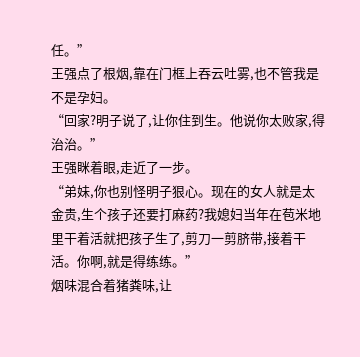任。”
王强点了根烟,靠在门框上吞云吐雾,也不管我是不是孕妇。
“回家?明子说了,让你住到生。他说你太败家,得治治。”
王强眯着眼,走近了一步。
“弟妹,你也别怪明子狠心。现在的女人就是太金贵,生个孩子还要打麻药?我媳妇当年在苞米地里干着活就把孩子生了,剪刀一剪脐带,接着干活。你啊,就是得练练。”
烟味混合着猪粪味,让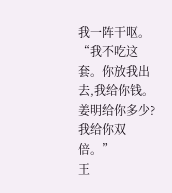我一阵干呕。
“我不吃这套。你放我出去,我给你钱。姜明给你多少?我给你双倍。”
王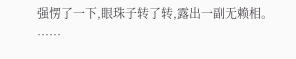强愣了一下,眼珠子转了转,露出一副无赖相。
……